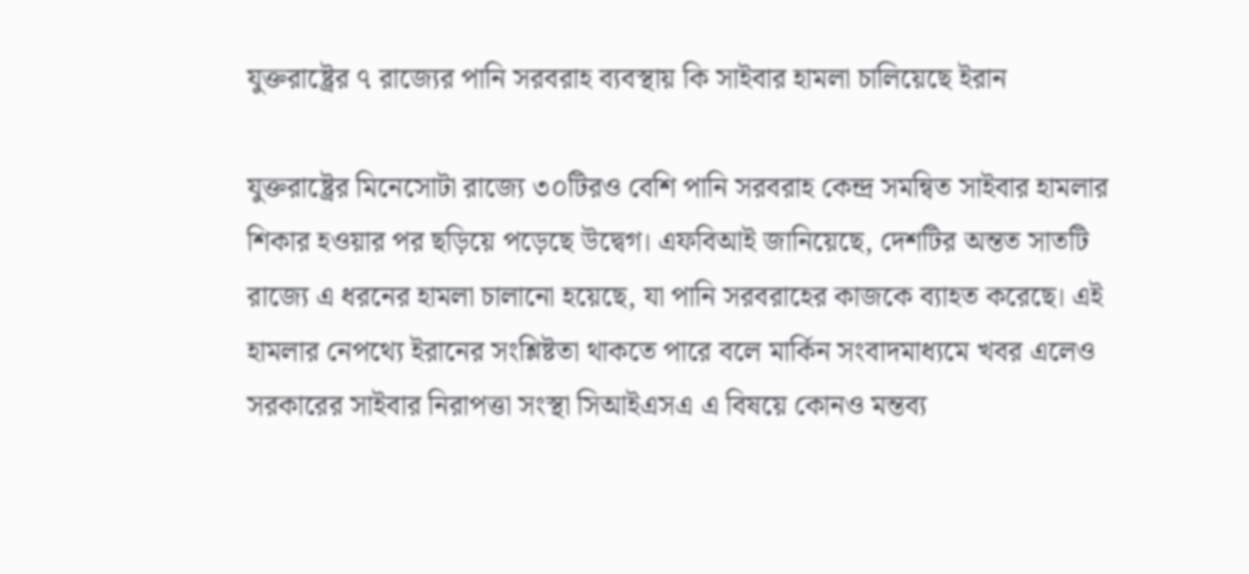যুক্তরাষ্ট্রের ৭ রাজ্যের পানি সরবরাহ ব্যবস্থায় কি সাইবার হামলা চালিয়েছে ইরান

যুক্তরাষ্ট্রের মিনেসোটা রাজ্যে ৩০টিরও বেশি পানি সরবরাহ কেন্দ্র সমন্বিত সাইবার হামলার শিকার হওয়ার পর ছড়িয়ে পড়েছে উদ্বেগ। এফবিআই জানিয়েছে, দেশটির অন্তত সাতটি রাজ্যে এ ধরনের হামলা চালানো হয়েছে, যা পানি সরবরাহের কাজকে ব্যাহত করেছে। এই হামলার নেপথ্যে ইরানের সংশ্লিষ্টতা থাকতে পারে বলে মার্কিন সংবাদমাধ্যমে খবর এলেও সরকারের সাইবার নিরাপত্তা সংস্থা সিআইএসএ এ বিষয়ে কোনও মন্তব্য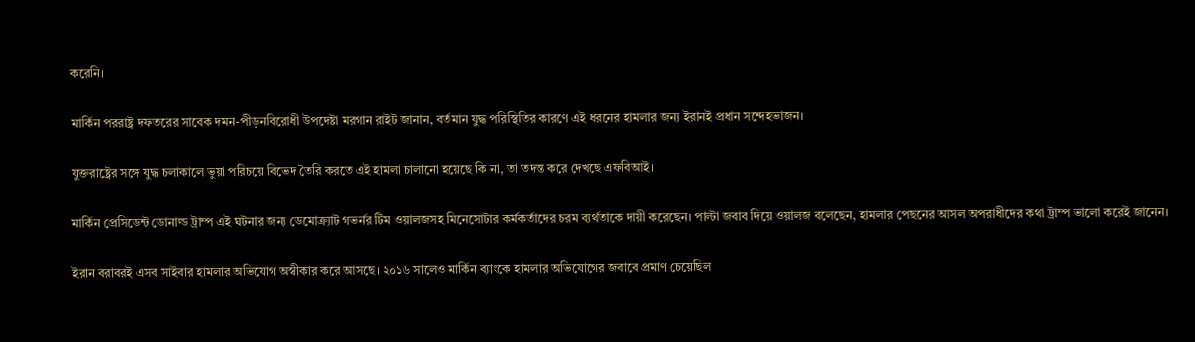করেনি।

মার্কিন পররাষ্ট্র দফতরের সাবেক দমন-পীড়নবিরোধী উপদেষ্টা মরগান রাইট জানান, বর্তমান যুদ্ধ পরিস্থিতির কারণে এই ধরনের হামলার জন্য ইরানই প্রধান সন্দেহভাজন।

যুক্তরাষ্ট্রের সঙ্গে যুদ্ধ চলাকালে ভুয়া পরিচয়ে বিভেদ তৈরি করতে এই হামলা চালানো হয়েছে কি না, তা তদন্ত করে দেখছে এফবিআই।

মার্কিন প্রেসিডেন্ট ডোনাল্ড ট্রাম্প এই ঘটনার জন্য ডেমোক্র্যাট গভর্নর টিম ওয়ালজসহ মিনেসোটার কর্মকর্তাদের চরম ব্যর্থতাকে দায়ী করেছেন। পাল্টা জবাব দিয়ে ওয়ালজ বলেছেন, হামলার পেছনের আসল অপরাধীদের কথা ট্রাম্প ভালো করেই জানেন।

ইরান বরাবরই এসব সাইবার হামলার অভিযোগ অস্বীকার করে আসছে। ২০১৬ সালেও মার্কিন ব্যাংকে হামলার অভিযোগের জবাবে প্রমাণ চেয়েছিল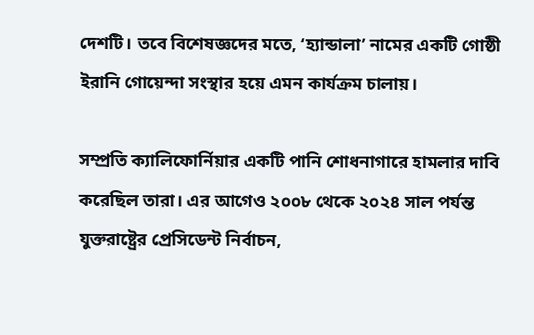দেশটি। তবে বিশেষজ্ঞদের মতে, ‘হ্যান্ডালা’ নামের একটি গোষ্ঠী ইরানি গোয়েন্দা সংস্থার হয়ে এমন কার্যক্রম চালায়।

সম্প্রতি ক্যালিফোর্নিয়ার একটি পানি শোধনাগারে হামলার দাবি করেছিল তারা। এর আগেও ২০০৮ থেকে ২০২৪ সাল পর্যন্ত যুক্তরাষ্ট্রের প্রেসিডেন্ট নির্বাচন,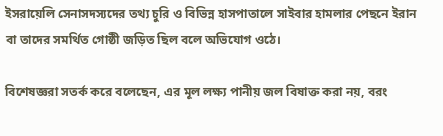ইসরায়েলি সেনাসদস্যদের তথ্য চুরি ও বিভিন্ন হাসপাতালে সাইবার হামলার পেছনে ইরান বা তাদের সমর্থিত গোষ্ঠী জড়িত ছিল বলে অভিযোগ ওঠে।

বিশেষজ্ঞরা সতর্ক করে বলেছেন, এর মূল লক্ষ্য পানীয় জল বিষাক্ত করা নয়, বরং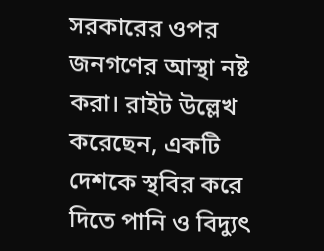সরকারের ওপর জনগণের আস্থা নষ্ট করা। রাইট উল্লেখ করেছেন, একটি দেশকে স্থবির করে দিতে পানি ও বিদ্যুৎ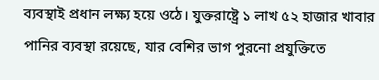ব্যবস্থাই প্রধান লক্ষ্য হয়ে ওঠে। যুক্তরাষ্ট্রে ১ লাখ ৫২ হাজার খাবার পানির ব্যবস্থা রয়েছে, যার বেশির ভাগ পুরনো প্রযুক্তিতে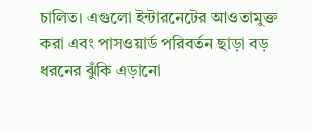চালিত। এগুলো ইন্টারনেটের আওতামুক্ত করা এবং পাসওয়ার্ড পরিবর্তন ছাড়া বড় ধরনের ঝুঁকি এড়ানো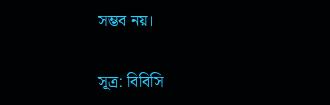সম্ভব নয়।

সূত্র: বিবিসি